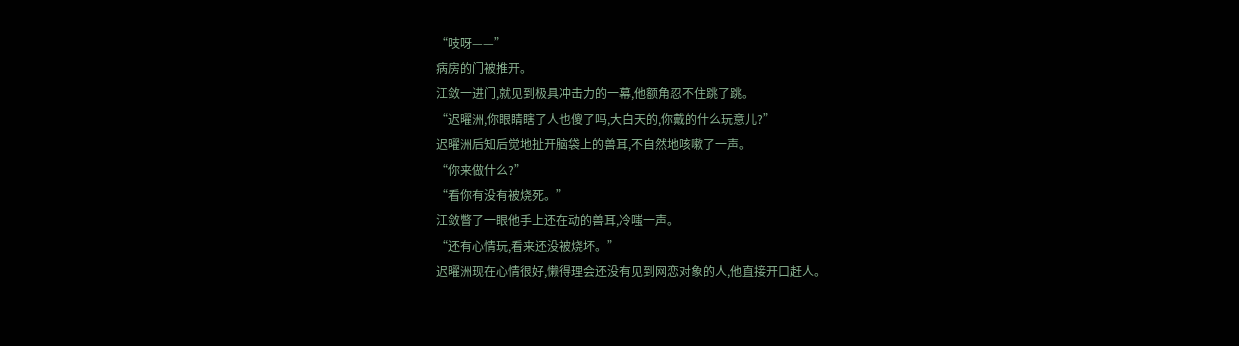“吱呀——”
病房的门被推开。
江敛一进门,就见到极具冲击力的一幕,他额角忍不住跳了跳。
“迟曜洲,你眼睛瞎了人也傻了吗,大白天的,你戴的什么玩意儿?”
迟曜洲后知后觉地扯开脑袋上的兽耳,不自然地咳嗽了一声。
“你来做什么?”
“看你有没有被烧死。”
江敛瞥了一眼他手上还在动的兽耳,冷嗤一声。
“还有心情玩,看来还没被烧坏。”
迟曜洲现在心情很好,懒得理会还没有见到网恋对象的人,他直接开口赶人。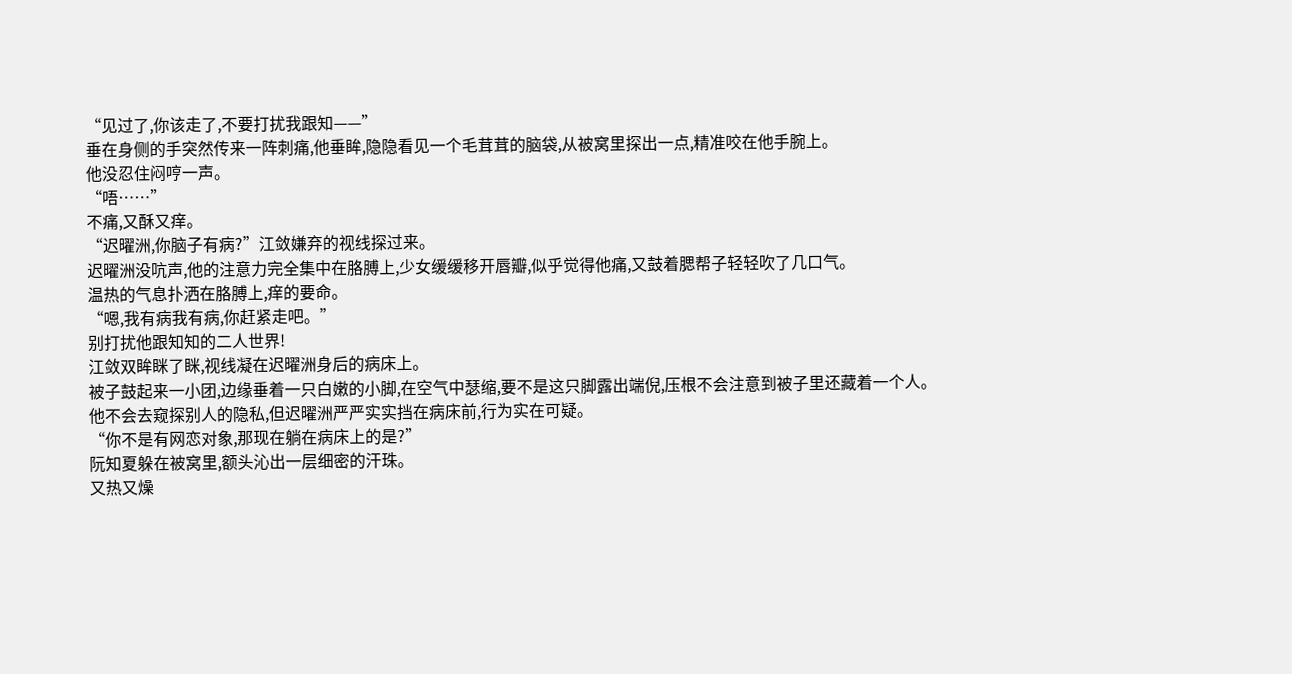“见过了,你该走了,不要打扰我跟知——”
垂在身侧的手突然传来一阵刺痛,他垂眸,隐隐看见一个毛茸茸的脑袋,从被窝里探出一点,精准咬在他手腕上。
他没忍住闷哼一声。
“唔……”
不痛,又酥又痒。
“迟曜洲,你脑子有病?”江敛嫌弃的视线探过来。
迟曜洲没吭声,他的注意力完全集中在胳膊上,少女缓缓移开唇瓣,似乎觉得他痛,又鼓着腮帮子轻轻吹了几口气。
温热的气息扑洒在胳膊上,痒的要命。
“嗯,我有病我有病,你赶紧走吧。”
别打扰他跟知知的二人世界!
江敛双眸眯了眯,视线凝在迟曜洲身后的病床上。
被子鼓起来一小团,边缘垂着一只白嫩的小脚,在空气中瑟缩,要不是这只脚露出端倪,压根不会注意到被子里还藏着一个人。
他不会去窥探别人的隐私,但迟曜洲严严实实挡在病床前,行为实在可疑。
“你不是有网恋对象,那现在躺在病床上的是?”
阮知夏躲在被窝里,额头沁出一层细密的汗珠。
又热又燥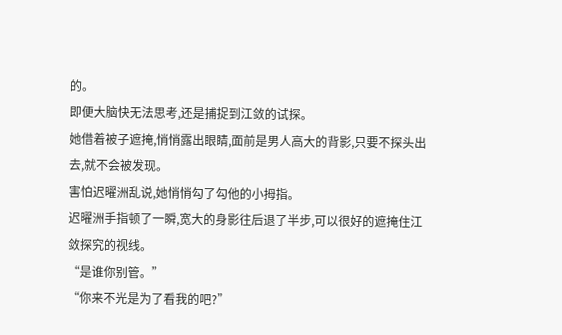的。
即便大脑快无法思考,还是捕捉到江敛的试探。
她借着被子遮掩,悄悄露出眼睛,面前是男人高大的背影,只要不探头出去,就不会被发现。
害怕迟曜洲乱说,她悄悄勾了勾他的小拇指。
迟曜洲手指顿了一瞬,宽大的身影往后退了半步,可以很好的遮掩住江敛探究的视线。
“是谁你别管。”
“你来不光是为了看我的吧?”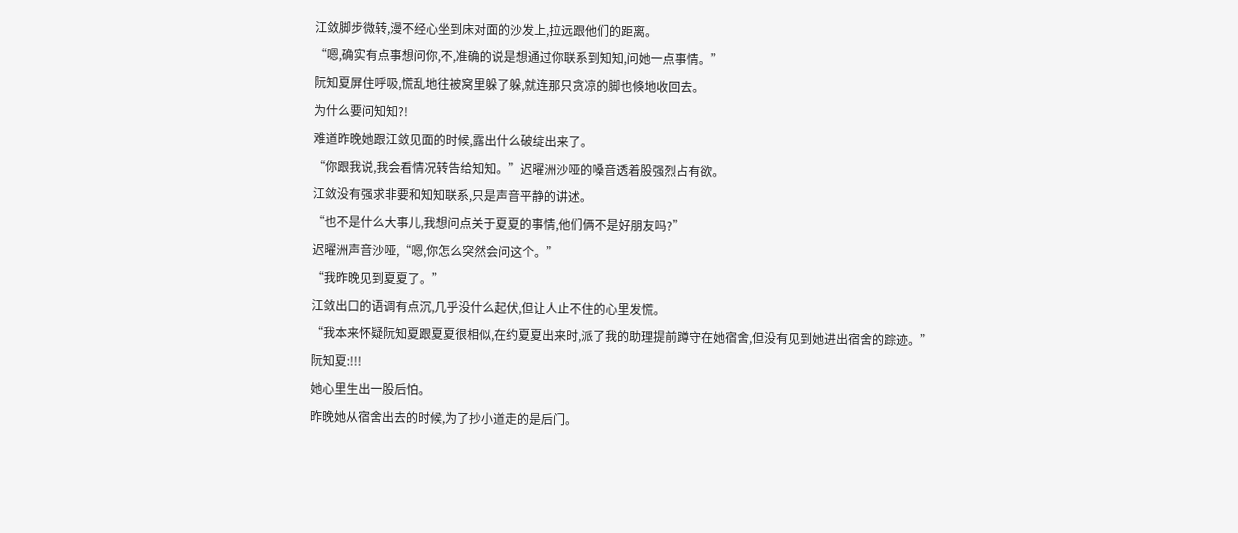江敛脚步微转,漫不经心坐到床对面的沙发上,拉远跟他们的距离。
“嗯,确实有点事想问你,不,准确的说是想通过你联系到知知,问她一点事情。”
阮知夏屏住呼吸,慌乱地往被窝里躲了躲,就连那只贪凉的脚也倏地收回去。
为什么要问知知?!
难道昨晚她跟江敛见面的时候,露出什么破绽出来了。
“你跟我说,我会看情况转告给知知。”迟曜洲沙哑的嗓音透着股强烈占有欲。
江敛没有强求非要和知知联系,只是声音平静的讲述。
“也不是什么大事儿,我想问点关于夏夏的事情,他们俩不是好朋友吗?”
迟曜洲声音沙哑,“嗯,你怎么突然会问这个。”
“我昨晚见到夏夏了。”
江敛出口的语调有点沉,几乎没什么起伏,但让人止不住的心里发慌。
“我本来怀疑阮知夏跟夏夏很相似,在约夏夏出来时,派了我的助理提前蹲守在她宿舍,但没有见到她进出宿舍的踪迹。”
阮知夏:!!!
她心里生出一股后怕。
昨晚她从宿舍出去的时候,为了抄小道走的是后门。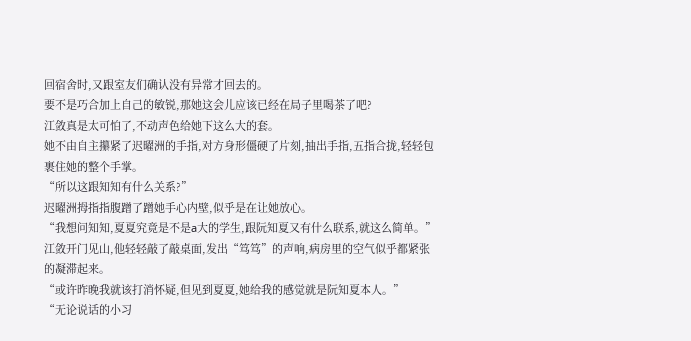回宿舍时,又跟室友们确认没有异常才回去的。
要不是巧合加上自己的敏锐,那她这会儿应该已经在局子里喝茶了吧?
江敛真是太可怕了,不动声色给她下这么大的套。
她不由自主攥紧了迟曜洲的手指,对方身形僵硬了片刻,抽出手指,五指合拢,轻轻包裹住她的整个手掌。
“所以这跟知知有什么关系?”
迟曜洲拇指指腹蹭了蹭她手心内壁,似乎是在让她放心。
“我想问知知,夏夏究竟是不是a大的学生,跟阮知夏又有什么联系,就这么简单。”
江敛开门见山,他轻轻敲了敲桌面,发出“笃笃”的声响,病房里的空气似乎都紧张的凝滞起来。
“或许昨晚我就该打消怀疑,但见到夏夏,她给我的感觉就是阮知夏本人。”
“无论说话的小习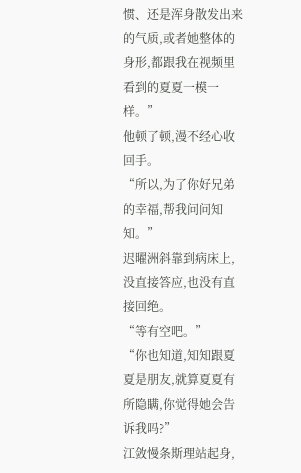惯、还是浑身散发出来的气质,或者她整体的身形,都跟我在视频里看到的夏夏一模一样。”
他顿了顿,漫不经心收回手。
“所以,为了你好兄弟的幸福,帮我问问知知。”
迟曜洲斜靠到病床上,没直接答应,也没有直接回绝。
“等有空吧。”
“你也知道,知知跟夏夏是朋友,就算夏夏有所隐瞒,你觉得她会告诉我吗?”
江敛慢条斯理站起身,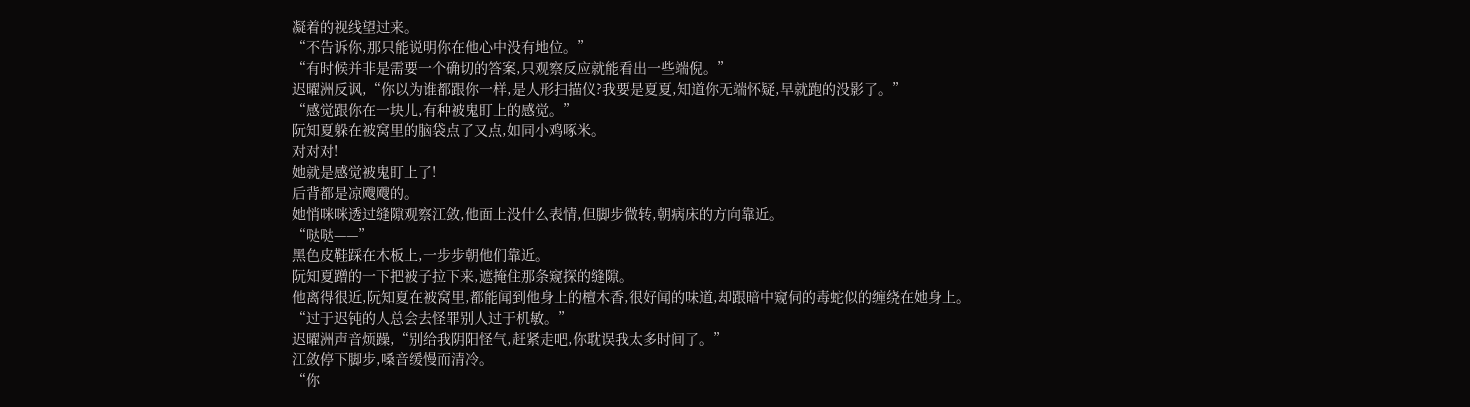凝着的视线望过来。
“不告诉你,那只能说明你在他心中没有地位。”
“有时候并非是需要一个确切的答案,只观察反应就能看出一些端倪。”
迟曜洲反讽,“你以为谁都跟你一样,是人形扫描仪?我要是夏夏,知道你无端怀疑,早就跑的没影了。”
“感觉跟你在一块儿,有种被鬼盯上的感觉。”
阮知夏躲在被窝里的脑袋点了又点,如同小鸡啄米。
对对对!
她就是感觉被鬼盯上了!
后背都是凉飕飕的。
她悄咪咪透过缝隙观察江敛,他面上没什么表情,但脚步微转,朝病床的方向靠近。
“哒哒——”
黑色皮鞋踩在木板上,一步步朝他们靠近。
阮知夏蹭的一下把被子拉下来,遮掩住那条窥探的缝隙。
他离得很近,阮知夏在被窝里,都能闻到他身上的檀木香,很好闻的味道,却跟暗中窥伺的毒蛇似的缠绕在她身上。
“过于迟钝的人总会去怪罪别人过于机敏。”
迟曜洲声音烦躁,“别给我阴阳怪气,赶紧走吧,你耽误我太多时间了。”
江敛停下脚步,嗓音缓慢而清冷。
“你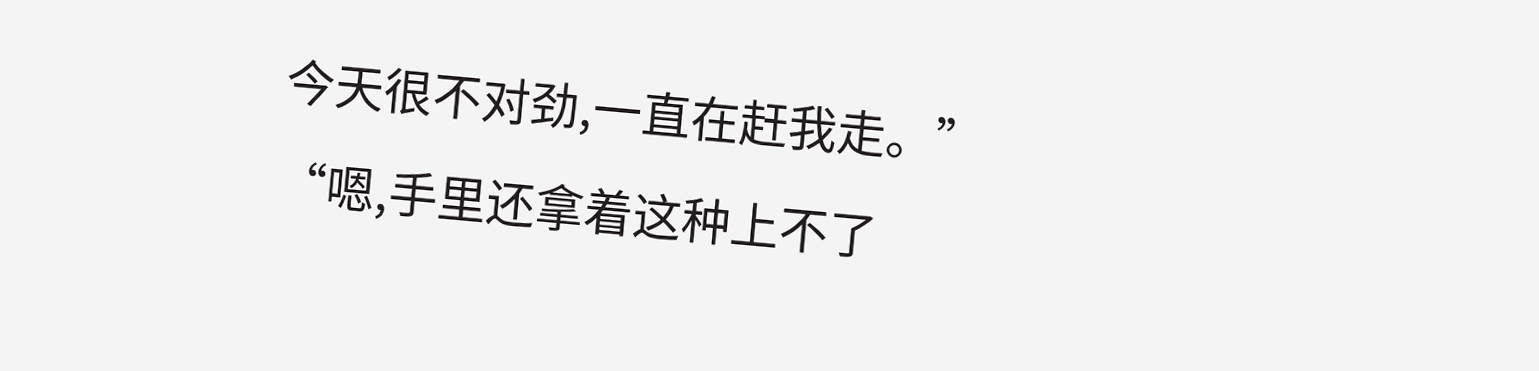今天很不对劲,一直在赶我走。”
“嗯,手里还拿着这种上不了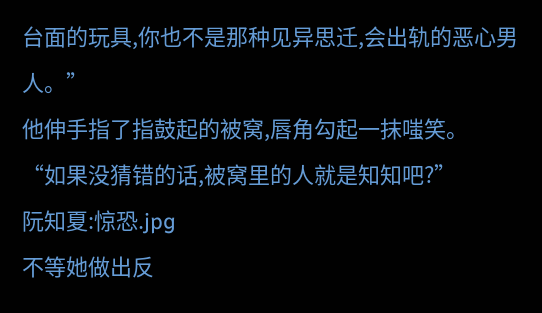台面的玩具,你也不是那种见异思迁,会出轨的恶心男人。”
他伸手指了指鼓起的被窝,唇角勾起一抹嗤笑。
“如果没猜错的话,被窝里的人就是知知吧?”
阮知夏:惊恐.jpg
不等她做出反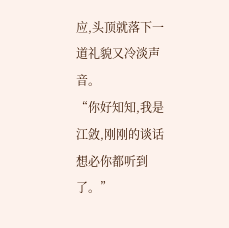应,头顶就落下一道礼貌又冷淡声音。
“你好知知,我是江敛,刚刚的谈话想必你都听到了。”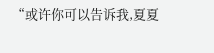“或许你可以告诉我,夏夏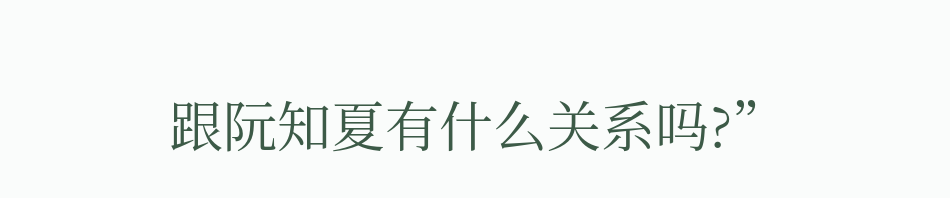跟阮知夏有什么关系吗?”